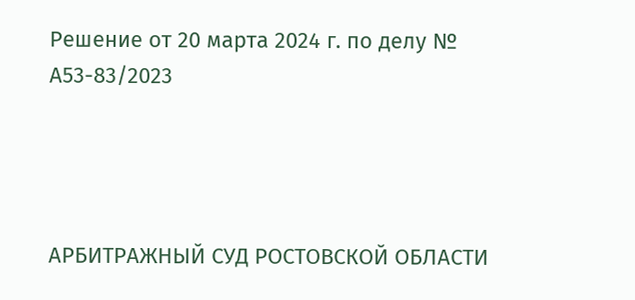Решение от 20 марта 2024 г. по делу № А53-83/2023




АРБИТРАЖНЫЙ СУД РОСТОВСКОЙ ОБЛАСТИ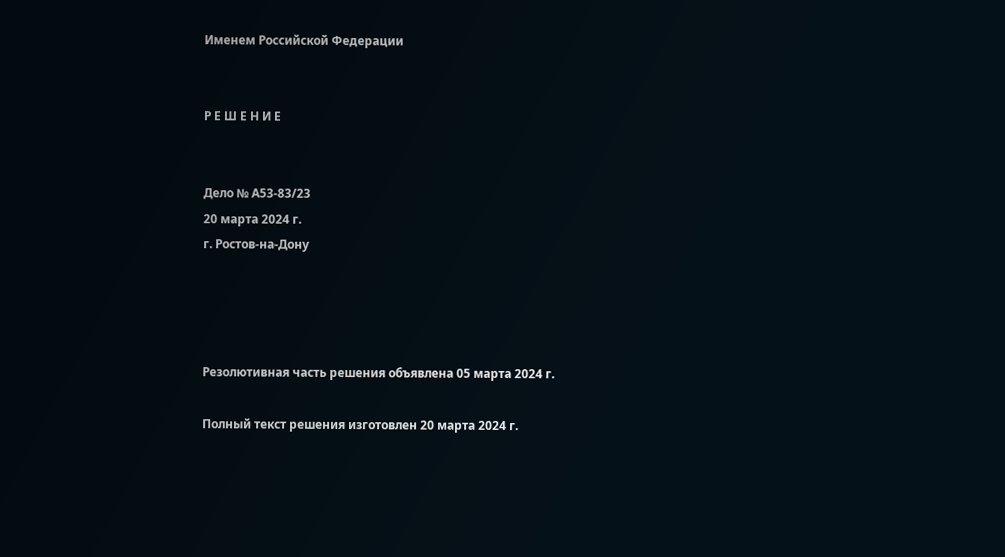Именем Российской Федерации


Р Е Ш Е Н И Е


Дело № А53-83/23
20 марта 2024 г.
г. Ростов-на-Дону




Резолютивная часть решения объявлена 05 марта 2024 г.

Полный текст решения изготовлен 20 марта 2024 г.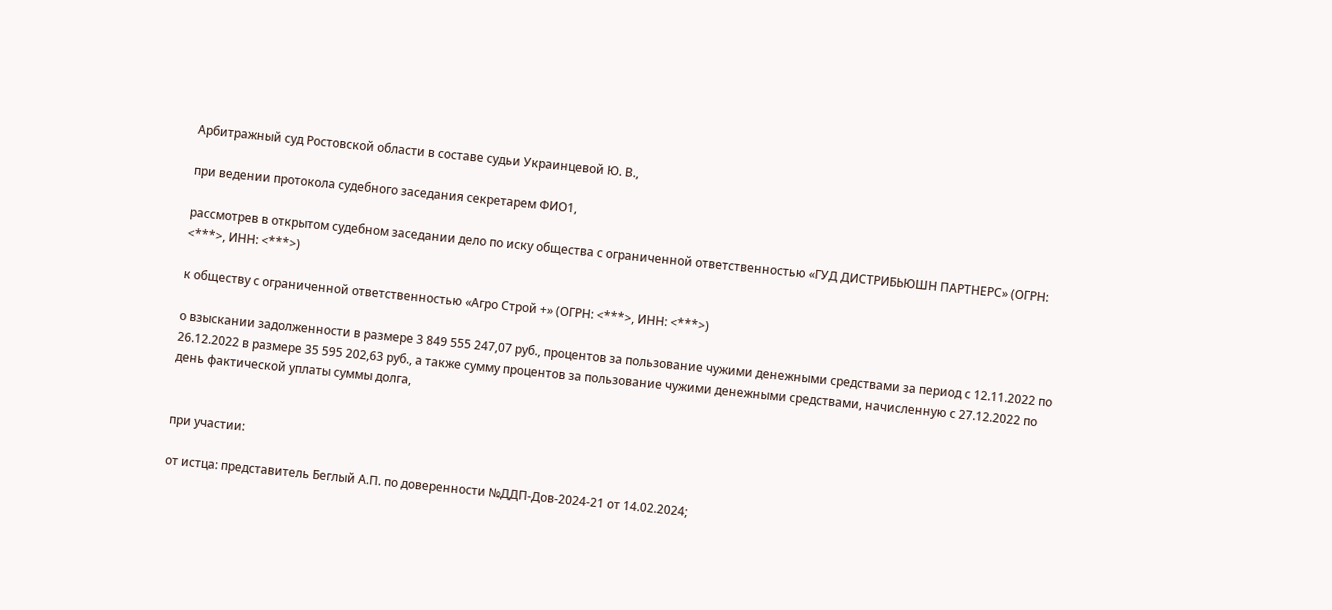Арбитражный суд Ростовской области в составе судьи Украинцевой Ю. В.,

при ведении протокола судебного заседания секретарем ФИО1,

рассмотрев в открытом судебном заседании дело по иску общества с ограниченной ответственностью «ГУД ДИСТРИБЬЮШН ПАРТНЕРС» (ОГРН: <***>, ИНН: <***>)

к обществу с ограниченной ответственностью «Агро Строй +» (ОГРН: <***>, ИНН: <***>)

о взыскании задолженности в размере 3 849 555 247,07 руб., процентов за пользование чужими денежными средствами за период с 12.11.2022 по 26.12.2022 в размере 35 595 202,63 руб., а также сумму процентов за пользование чужими денежными средствами, начисленную с 27.12.2022 по день фактической уплаты суммы долга,


при участии:

от истца: представитель Беглый А.П. по доверенности №ДДП-Дов-2024-21 от 14.02.2024;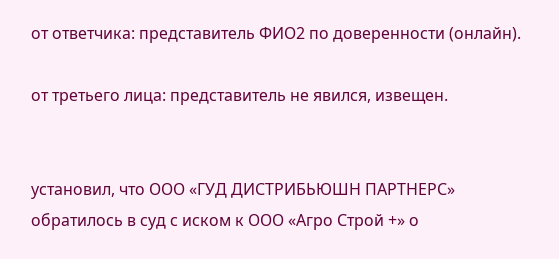от ответчика: представитель ФИО2 по доверенности (онлайн).

от третьего лица: представитель не явился, извещен.


установил, что ООО «ГУД ДИСТРИБЬЮШН ПАРТНЕРС» обратилось в суд с иском к ООО «Агро Строй +» о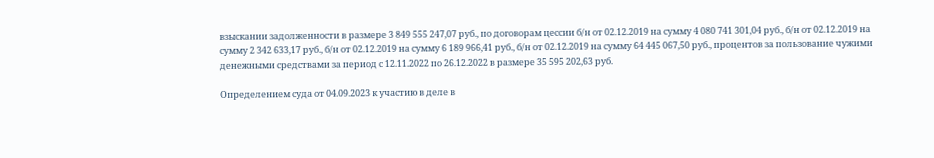взыскании задолженности в размере 3 849 555 247,07 руб., по договорам цессии б/н от 02.12.2019 на сумму 4 080 741 301,04 руб., б/н от 02.12.2019 на сумму 2 342 633,17 руб., б/н от 02.12.2019 на сумму 6 189 966,41 руб., б/н от 02.12.2019 на сумму 64 445 067,50 руб., процентов за пользование чужими денежными средствами за период с 12.11.2022 по 26.12.2022 в размере 35 595 202,63 руб.

Определением суда от 04.09.2023 к участию в деле в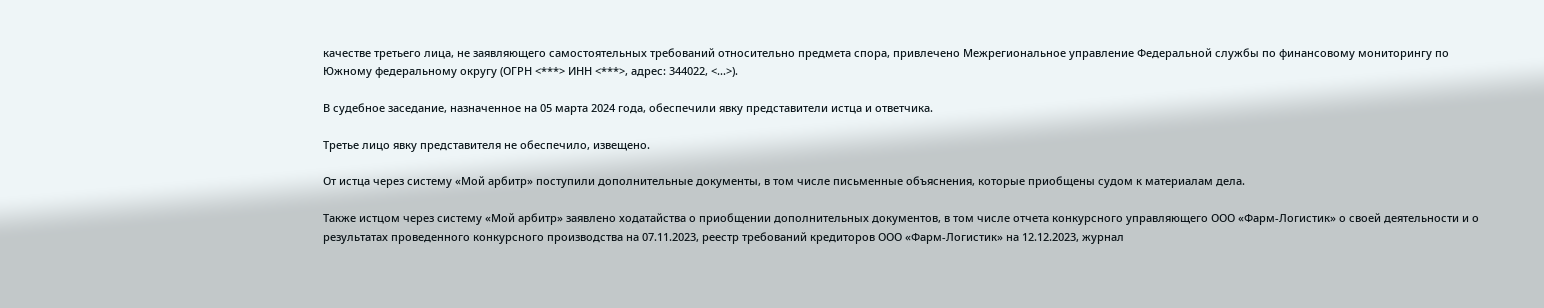качестве третьего лица, не заявляющего самостоятельных требований относительно предмета спора, привлечено Межрегиональное управление Федеральной службы по финансовому мониторингу по Южному федеральному округу (ОГРН <***> ИНН <***>, адрес: 344022, <...>).

В судебное заседание, назначенное на 05 марта 2024 года, обеспечили явку представители истца и ответчика.

Третье лицо явку представителя не обеспечило, извещено.

От истца через систему «Мой арбитр» поступили дополнительные документы, в том числе письменные объяснения, которые приобщены судом к материалам дела.

Также истцом через систему «Мой арбитр» заявлено ходатайства о приобщении дополнительных документов, в том числе отчета конкурсного управляющего ООО «Фарм-Логистик» о своей деятельности и о результатах проведенного конкурсного производства на 07.11.2023, реестр требований кредиторов ООО «Фарм-Логистик» на 12.12.2023, журнал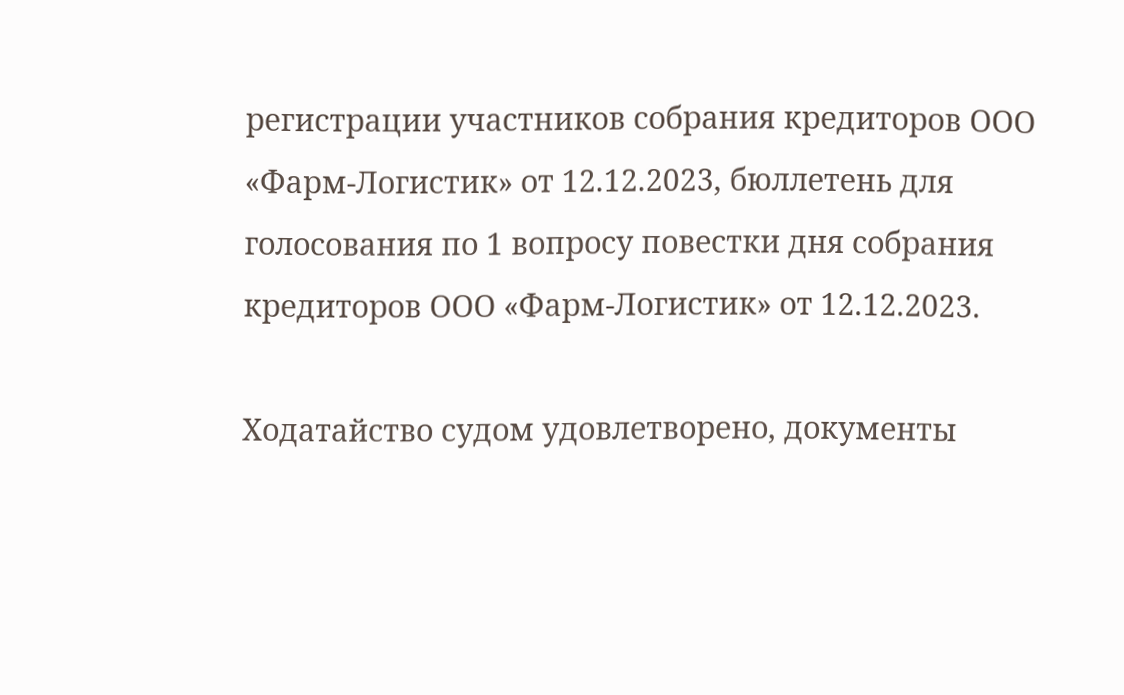регистрации участников собрания кредиторов ООО «Фарм-Логистик» от 12.12.2023, бюллетень для голосования по 1 вопросу повестки дня собрания кредиторов ООО «Фарм-Логистик» от 12.12.2023.

Ходатайство судом удовлетворено, документы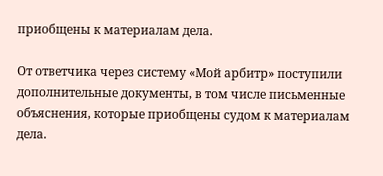приобщены к материалам дела.

От ответчика через систему «Мой арбитр» поступили дополнительные документы, в том числе письменные объяснения, которые приобщены судом к материалам дела.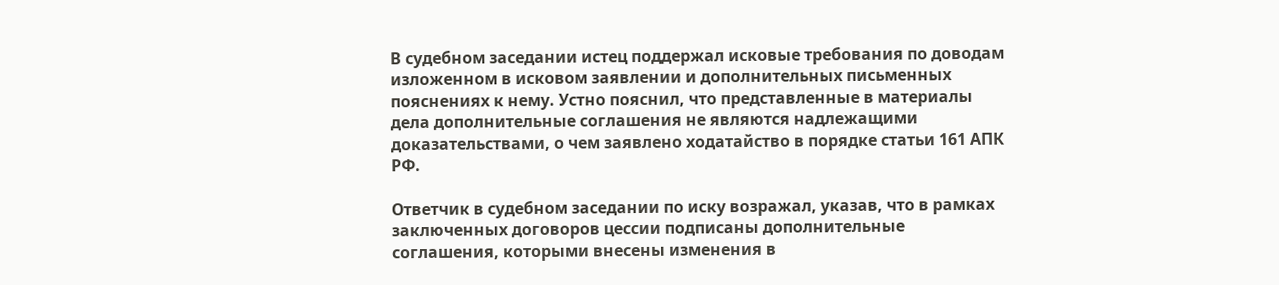В судебном заседании истец поддержал исковые требования по доводам изложенном в исковом заявлении и дополнительных письменных пояснениях к нему. Устно пояснил, что представленные в материалы дела дополнительные соглашения не являются надлежащими доказательствами, о чем заявлено ходатайство в порядке статьи 161 АПК РФ.

Ответчик в судебном заседании по иску возражал, указав, что в рамках заключенных договоров цессии подписаны дополнительные соглашения, которыми внесены изменения в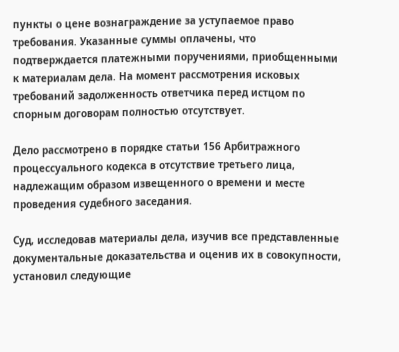пункты о цене вознаграждение за уступаемое право требования. Указанные суммы оплачены, что подтверждается платежными поручениями, приобщенными к материалам дела. На момент рассмотрения исковых требований задолженность ответчика перед истцом по спорным договорам полностью отсутствует.

Дело рассмотрено в порядке статьи 156 Арбитражного процессуального кодекса в отсутствие третьего лица, надлежащим образом извещенного о времени и месте проведения судебного заседания.

Суд, исследовав материалы дела, изучив все представленные документальные доказательства и оценив их в совокупности, установил следующие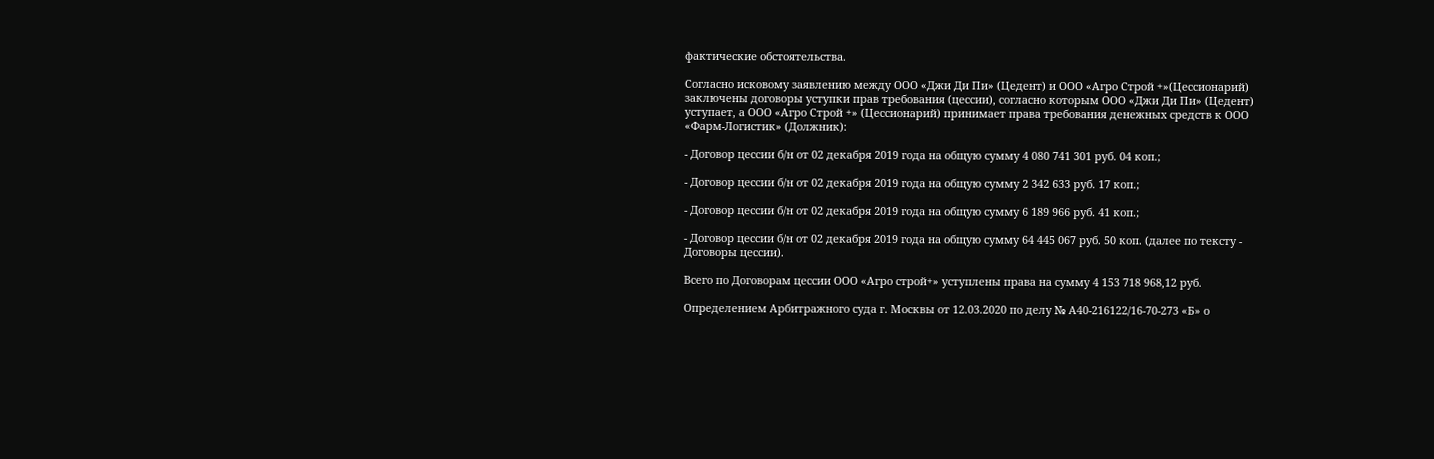фактические обстоятельства.

Согласно исковому заявлению между ООО «Джи Ди Пи» (Цедент) и ООО «Агро Строй +»(Цессионарий) заключены договоры уступки прав требования (цессии), согласно которым ООО «Джи Ди Пи» (Цедент) уступает, а ООО «Агро Строй +» (Цессионарий) принимает права требования денежных средств к ООО «Фарм-Логистик» (Должник):

- Договор цессии б/н от 02 декабря 2019 года на общую сумму 4 080 741 301 руб. 04 коп.;

- Договор цессии б/н от 02 декабря 2019 года на общую сумму 2 342 633 руб. 17 коп.;

- Договор цессии б/н от 02 декабря 2019 года на общую сумму 6 189 966 руб. 41 коп.;

- Договор цессии б/н от 02 декабря 2019 года на общую сумму 64 445 067 руб. 50 коп. (далее по тексту - Договоры цессии).

Всего по Договорам цессии ООО «Агро строй+» уступлены права на сумму 4 153 718 968,12 руб.

Определением Арбитражного суда г. Москвы от 12.03.2020 по делу № А40-216122/16-70-273 «Б» о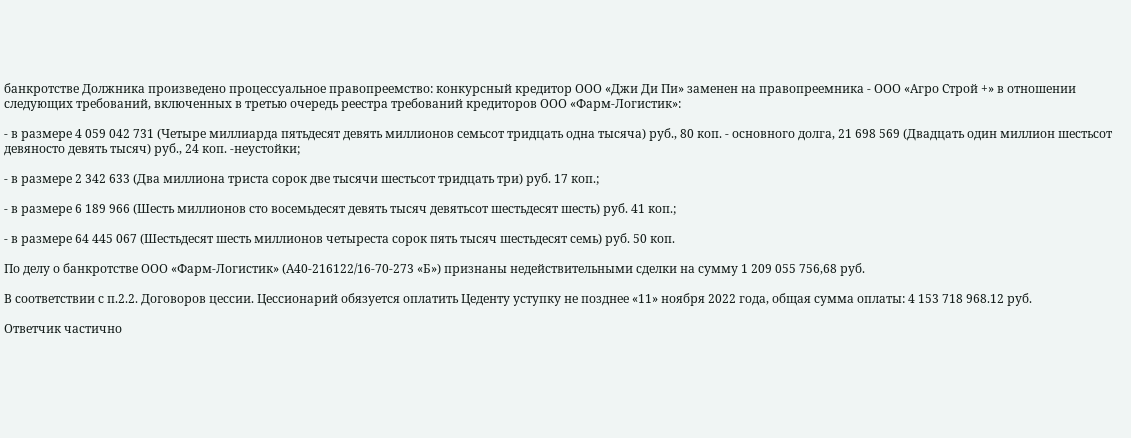банкротстве Должника произведено процессуальное правопреемство: конкурсный кредитор ООО «Джи Ди Пи» заменен на правопреемника - ООО «Агро Строй +» в отношении следующих требований, включенных в третью очередь реестра требований кредиторов ООО «Фарм-Логистик»:

- в размере 4 059 042 731 (Четыре миллиарда пятьдесят девять миллионов семьсот тридцать одна тысяча) руб., 80 коп. - основного долга, 21 698 569 (Двадцать один миллион шестьсот девяносто девять тысяч) руб., 24 коп. -неустойки;

- в размере 2 342 633 (Два миллиона триста сорок две тысячи шестьсот тридцать три) руб. 17 коп.;

- в размере 6 189 966 (Шесть миллионов сто восемьдесят девять тысяч девятьсот шестьдесят шесть) руб. 41 коп.;

- в размере 64 445 067 (Шестьдесят шесть миллионов четыреста сорок пять тысяч шестьдесят семь) руб. 50 коп.

По делу о банкротстве ООО «Фарм-Логистик» (А40-216122/16-70-273 «Б») признаны недействительными сделки на сумму 1 209 055 756,68 руб.

В соответствии с п.2.2. Договоров цессии. Цессионарий обязуется оплатить Цеденту уступку не позднее «11» ноября 2022 года, общая сумма оплаты: 4 153 718 968.12 руб.

Ответчик частично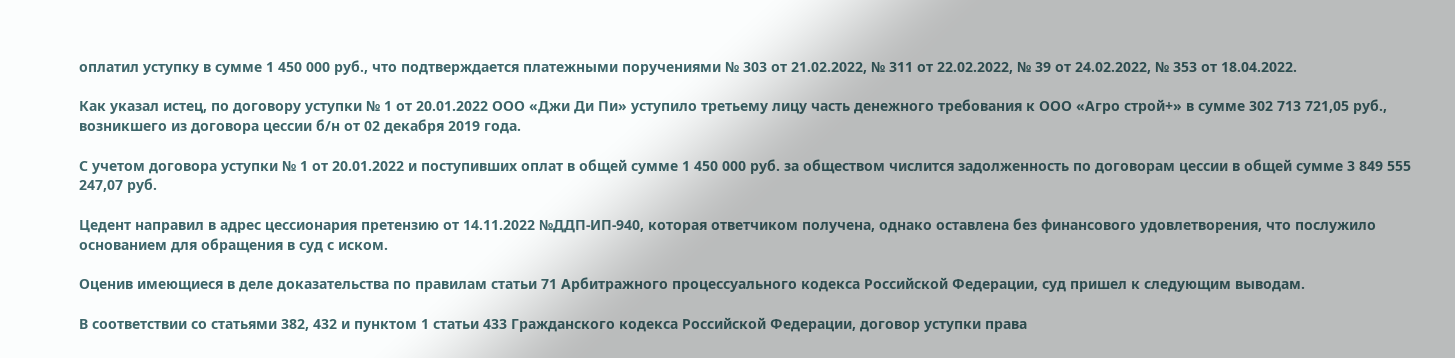оплатил уступку в сумме 1 450 000 руб., что подтверждается платежными поручениями № 303 от 21.02.2022, № 311 от 22.02.2022, № 39 от 24.02.2022, № 353 от 18.04.2022.

Как указал истец, по договору уступки № 1 от 20.01.2022 ООО «Джи Ди Пи» уступило третьему лицу часть денежного требования к ООО «Агро строй+» в сумме 302 713 721,05 руб., возникшего из договора цессии б/н от 02 декабря 2019 года.

С учетом договора уступки № 1 от 20.01.2022 и поступивших оплат в общей сумме 1 450 000 руб. за обществом числится задолженность по договорам цессии в общей сумме 3 849 555 247,07 руб.

Цедент направил в адрес цессионария претензию от 14.11.2022 №ДДП-ИП-940, которая ответчиком получена, однако оставлена без финансового удовлетворения, что послужило основанием для обращения в суд с иском.

Оценив имеющиеся в деле доказательства по правилам статьи 71 Арбитражного процессуального кодекса Российской Федерации, суд пришел к следующим выводам.

В соответствии со статьями 382, 432 и пунктом 1 статьи 433 Гражданского кодекса Российской Федерации, договор уступки права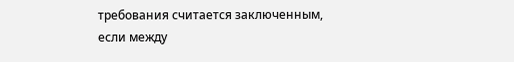требования считается заключенным, если между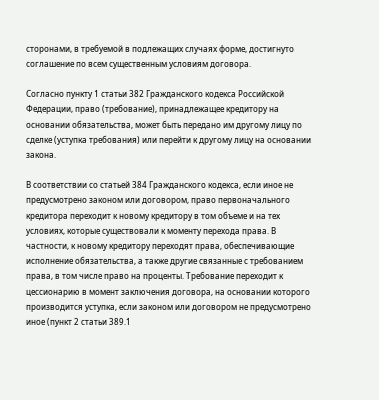сторонами, в требуемой в подлежащих случаях форме, достигнуто соглашение по всем существенным условиям договора.

Согласно пункту 1 статьи 382 Гражданского кодекса Российской Федерации, право (требование), принадлежащее кредитору на основании обязательства, может быть передано им другому лицу по сделке (уступка требования) или перейти к другому лицу на основании закона.

В соответствии со статьей 384 Гражданского кодекса, если иное не предусмотрено законом или договором, право первоначального кредитора переходит к новому кредитору в том объеме и на тех условиях, которые существовали к моменту перехода права. В частности, к новому кредитору переходят права, обеспечивающие исполнение обязательства, а также другие связанные с требованием права, в том числе право на проценты. Требование переходит к цессионарию в момент заключения договора, на основании которого производится уступка, если законом или договором не предусмотрено иное (пункт 2 статьи 389.1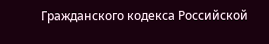Гражданского кодекса Российской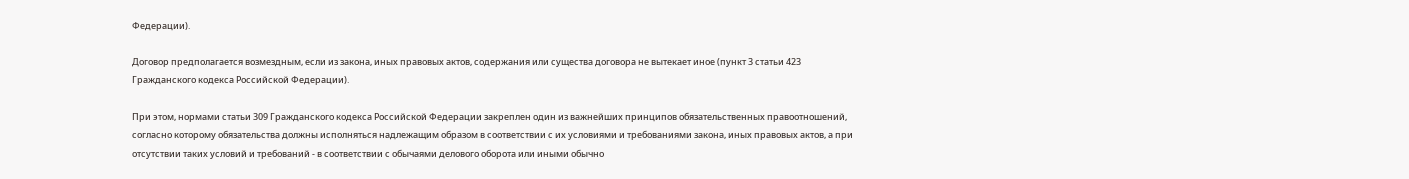Федерации).

Договор предполагается возмездным, если из закона, иных правовых актов, содержания или существа договора не вытекает иное (пункт 3 статьи 423 Гражданского кодекса Российской Федерации).

При этом, нормами статьи 309 Гражданского кодекса Российской Федерации закреплен один из важнейших принципов обязательственных правоотношений, согласно которому обязательства должны исполняться надлежащим образом в соответствии с их условиями и требованиями закона, иных правовых актов, а при отсутствии таких условий и требований - в соответствии с обычаями делового оборота или иными обычно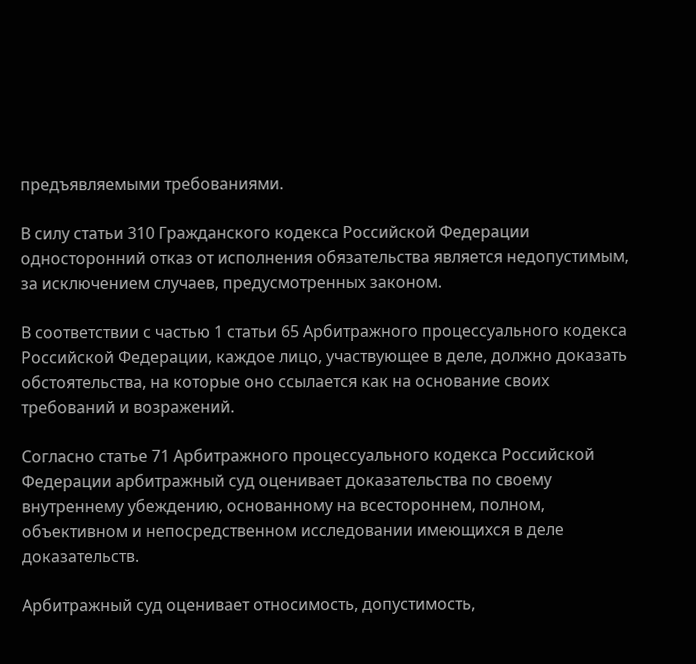предъявляемыми требованиями.

В силу статьи 310 Гражданского кодекса Российской Федерации односторонний отказ от исполнения обязательства является недопустимым, за исключением случаев, предусмотренных законом.

В соответствии с частью 1 статьи 65 Арбитражного процессуального кодекса Российской Федерации, каждое лицо, участвующее в деле, должно доказать обстоятельства, на которые оно ссылается как на основание своих требований и возражений.

Согласно статье 71 Арбитражного процессуального кодекса Российской Федерации арбитражный суд оценивает доказательства по своему внутреннему убеждению, основанному на всестороннем, полном, объективном и непосредственном исследовании имеющихся в деле доказательств.

Арбитражный суд оценивает относимость, допустимость,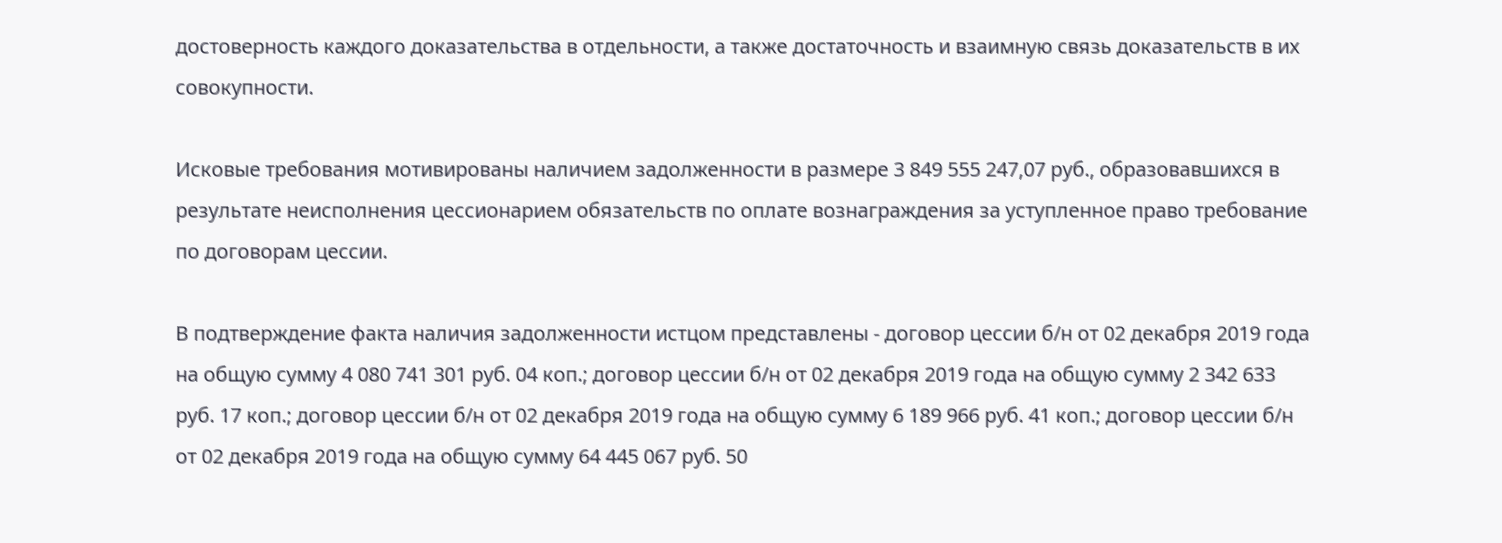достоверность каждого доказательства в отдельности, а также достаточность и взаимную связь доказательств в их совокупности.

Исковые требования мотивированы наличием задолженности в размере 3 849 555 247,07 руб., образовавшихся в результате неисполнения цессионарием обязательств по оплате вознаграждения за уступленное право требование по договорам цессии.

В подтверждение факта наличия задолженности истцом представлены - договор цессии б/н от 02 декабря 2019 года на общую сумму 4 080 741 301 руб. 04 коп.; договор цессии б/н от 02 декабря 2019 года на общую сумму 2 342 633 руб. 17 коп.; договор цессии б/н от 02 декабря 2019 года на общую сумму 6 189 966 руб. 41 коп.; договор цессии б/н от 02 декабря 2019 года на общую сумму 64 445 067 руб. 50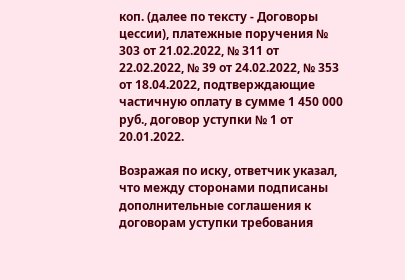коп. (далее по тексту - Договоры цессии), платежные поручения № 303 от 21.02.2022, № 311 от 22.02.2022, № 39 от 24.02.2022, № 353 от 18.04.2022, подтверждающие частичную оплату в сумме 1 450 000 руб., договор уступки № 1 от 20.01.2022.

Возражая по иску, ответчик указал, что между сторонами подписаны дополнительные соглашения к договорам уступки требования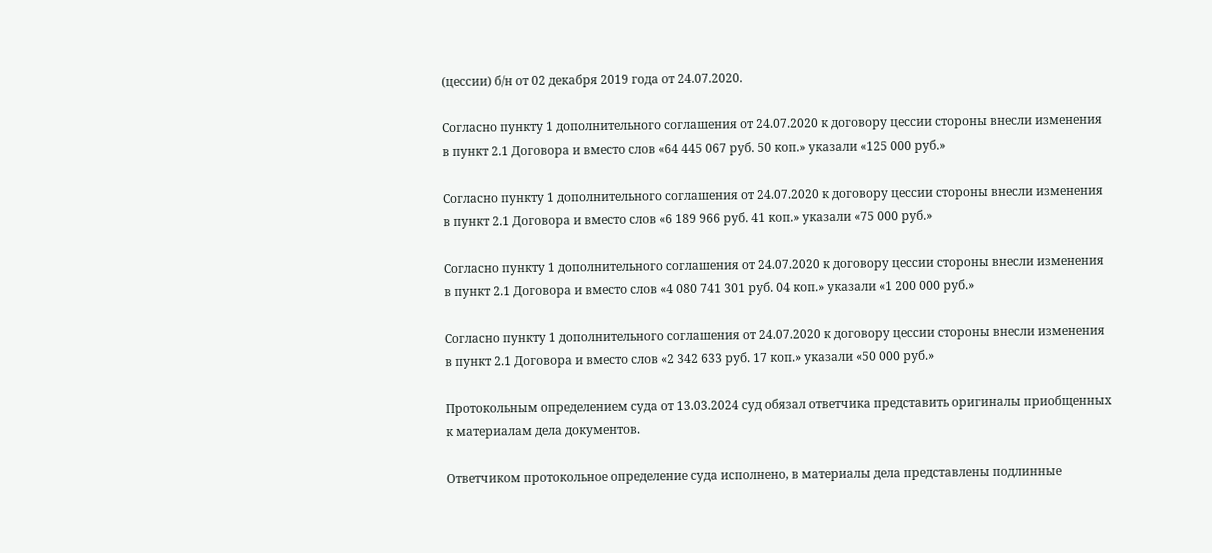(цессии) б/н от 02 декабря 2019 года от 24.07.2020.

Согласно пункту 1 дополнительного соглашения от 24.07.2020 к договору цессии стороны внесли изменения в пункт 2.1 Договора и вместо слов «64 445 067 руб. 50 коп.» указали «125 000 руб.»

Согласно пункту 1 дополнительного соглашения от 24.07.2020 к договору цессии стороны внесли изменения в пункт 2.1 Договора и вместо слов «6 189 966 руб. 41 коп.» указали «75 000 руб.»

Согласно пункту 1 дополнительного соглашения от 24.07.2020 к договору цессии стороны внесли изменения в пункт 2.1 Договора и вместо слов «4 080 741 301 руб. 04 коп.» указали «1 200 000 руб.»

Согласно пункту 1 дополнительного соглашения от 24.07.2020 к договору цессии стороны внесли изменения в пункт 2.1 Договора и вместо слов «2 342 633 руб. 17 коп.» указали «50 000 руб.»

Протокольным определением суда от 13.03.2024 суд обязал ответчика представить оригиналы приобщенных к материалам дела документов.

Ответчиком протокольное определение суда исполнено, в материалы дела представлены подлинные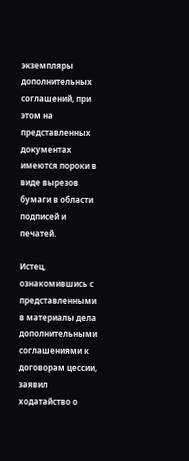экземпляры дополнительных соглашений, при этом на представленных документах имеются пороки в виде вырезов бумаги в области подписей и печатей.

Истец, ознакомившись с представленными в материалы дела дополнительными соглашениями к договорам цессии, заявил ходатайство о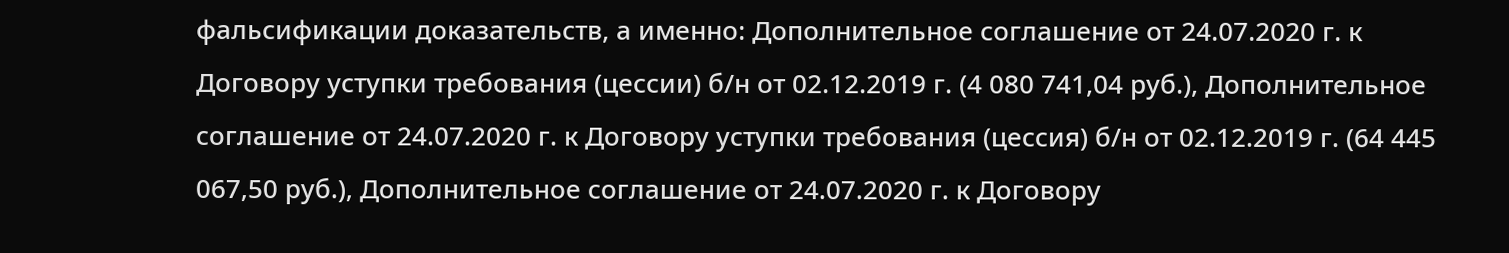фальсификации доказательств, а именно: Дополнительное соглашение от 24.07.2020 г. к Договору уступки требования (цессии) б/н от 02.12.2019 г. (4 080 741,04 руб.), Дополнительное соглашение от 24.07.2020 г. к Договору уступки требования (цессия) б/н от 02.12.2019 г. (64 445 067,50 руб.), Дополнительное соглашение от 24.07.2020 г. к Договору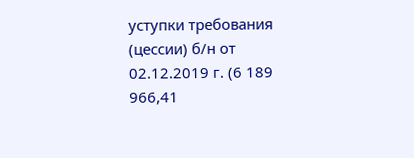уступки требования (цессии) б/н от 02.12.2019 г. (6 189 966,41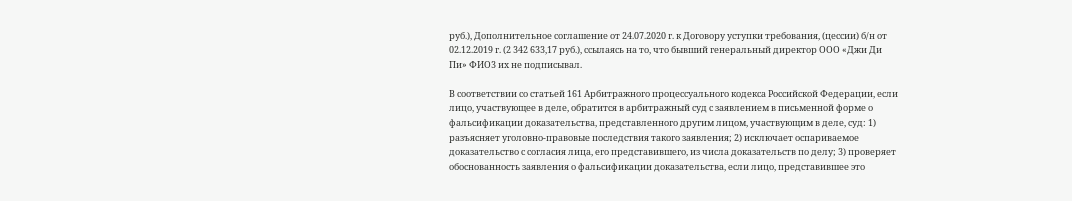руб.), Дополнительное соглашение от 24.07.2020 г. к Договору уступки требования, (цессии) б/н от 02.12.2019 г. (2 342 633,17 руб.), ссылаясь на то, что бывший генеральный директор ООО «Джи Ди Пи» ФИО3 их не подписывал.

В соответствии со статьей 161 Арбитражного процессуального кодекса Российской Федерации, если лицо, участвующее в деле, обратится в арбитражный суд с заявлением в письменной форме о фальсификации доказательства, представленного другим лицом, участвующим в деле, суд: 1) разъясняет уголовно-правовые последствия такого заявления; 2) исключает оспариваемое доказательство с согласия лица, его представившего, из числа доказательств по делу; 3) проверяет обоснованность заявления о фальсификации доказательства, если лицо, представившее это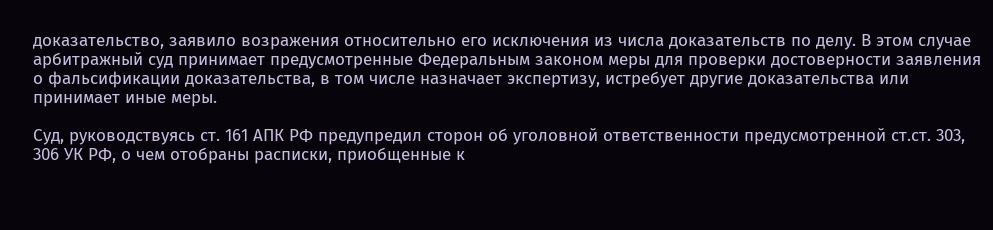доказательство, заявило возражения относительно его исключения из числа доказательств по делу. В этом случае арбитражный суд принимает предусмотренные Федеральным законом меры для проверки достоверности заявления о фальсификации доказательства, в том числе назначает экспертизу, истребует другие доказательства или принимает иные меры.

Суд, руководствуясь ст. 161 АПК РФ предупредил сторон об уголовной ответственности предусмотренной ст.ст. 303, 306 УК РФ, о чем отобраны расписки, приобщенные к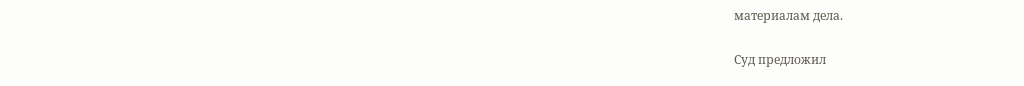материалам дела.

Суд предложил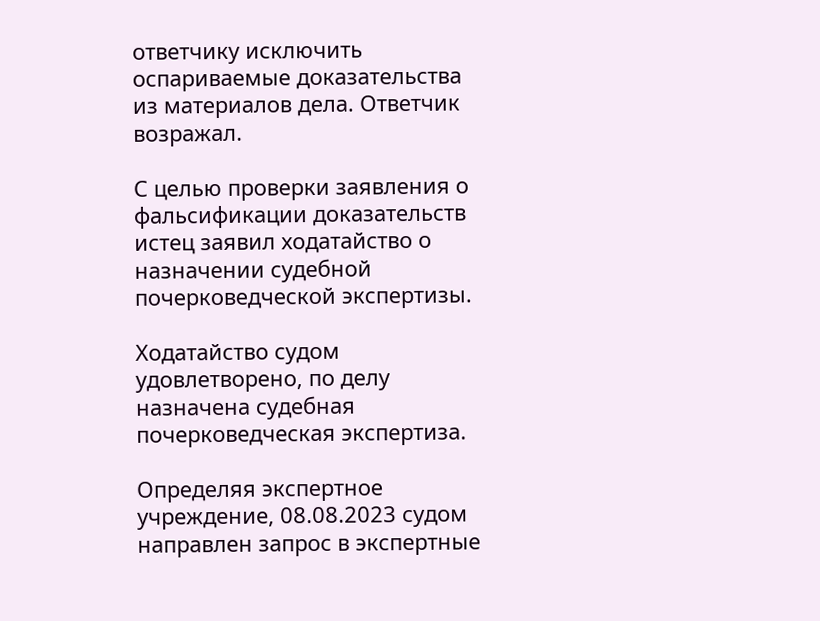ответчику исключить оспариваемые доказательства из материалов дела. Ответчик возражал.

С целью проверки заявления о фальсификации доказательств истец заявил ходатайство о назначении судебной почерковедческой экспертизы.

Ходатайство судом удовлетворено, по делу назначена судебная почерковедческая экспертиза.

Определяя экспертное учреждение, 08.08.2023 судом направлен запрос в экспертные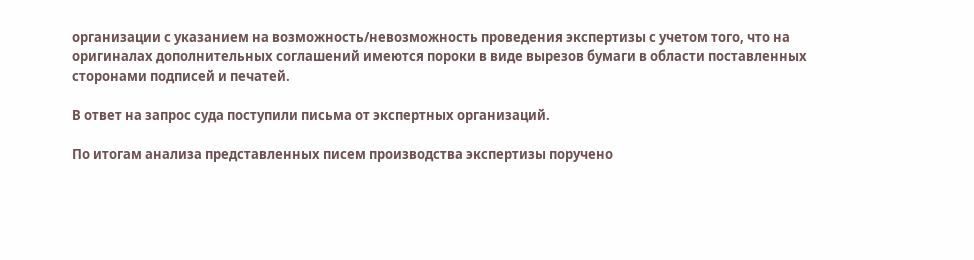организации с указанием на возможность/невозможность проведения экспертизы с учетом того, что на оригиналах дополнительных соглашений имеются пороки в виде вырезов бумаги в области поставленных сторонами подписей и печатей.

В ответ на запрос суда поступили письма от экспертных организаций.

По итогам анализа представленных писем производства экспертизы поручено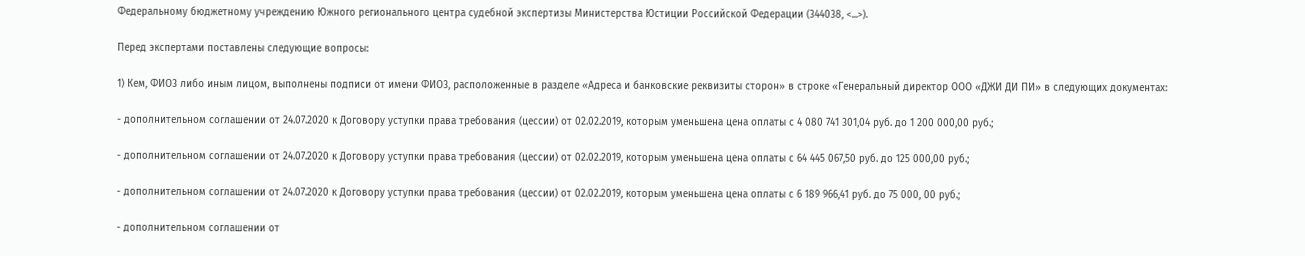Федеральному бюджетному учреждению Южного регионального центра судебной экспертизы Министерства Юстиции Российской Федерации (344038, <...>).

Перед экспертами поставлены следующие вопросы:

1) Кем, ФИО3 либо иным лицом, выполнены подписи от имени ФИО3, расположенные в разделе «Адреса и банковские реквизиты сторон» в строке «Генеральный директор ООО «ДЖИ ДИ ПИ» в следующих документах:

- дополнительном соглашении от 24.07.2020 к Договору уступки права требования (цессии) от 02.02.2019, которым уменьшена цена оплаты с 4 080 741 301,04 руб. до 1 200 000,00 руб.;

- дополнительном соглашении от 24.07.2020 к Договору уступки права требования (цессии) от 02.02.2019, которым уменьшена цена оплаты с 64 445 067,50 руб. до 125 000,00 руб.;

- дополнительном соглашении от 24.07.2020 к Договору уступки права требования (цессии) от 02.02.2019, которым уменьшена цена оплаты с 6 189 966,41 руб. до 75 000, 00 руб.;

- дополнительном соглашении от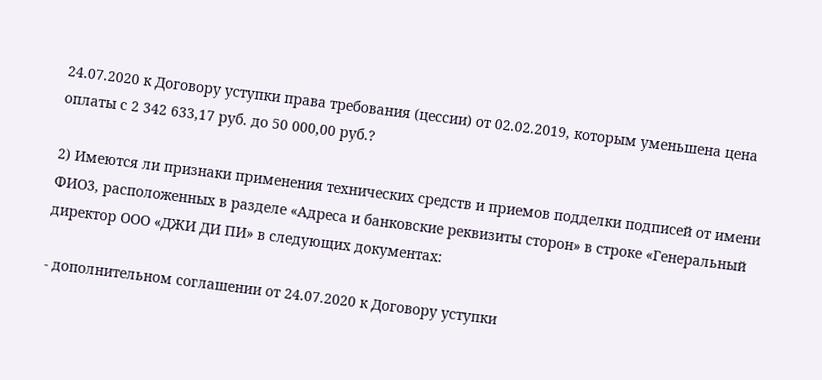24.07.2020 к Договору уступки права требования (цессии) от 02.02.2019, которым уменьшена цена оплаты с 2 342 633,17 руб. до 50 000,00 руб.?

2) Имеются ли признаки применения технических средств и приемов подделки подписей от имени ФИО3, расположенных в разделе «Адреса и банковские реквизиты сторон» в строке «Генеральный директор ООО «ДЖИ ДИ ПИ» в следующих документах:

- дополнительном соглашении от 24.07.2020 к Договору уступки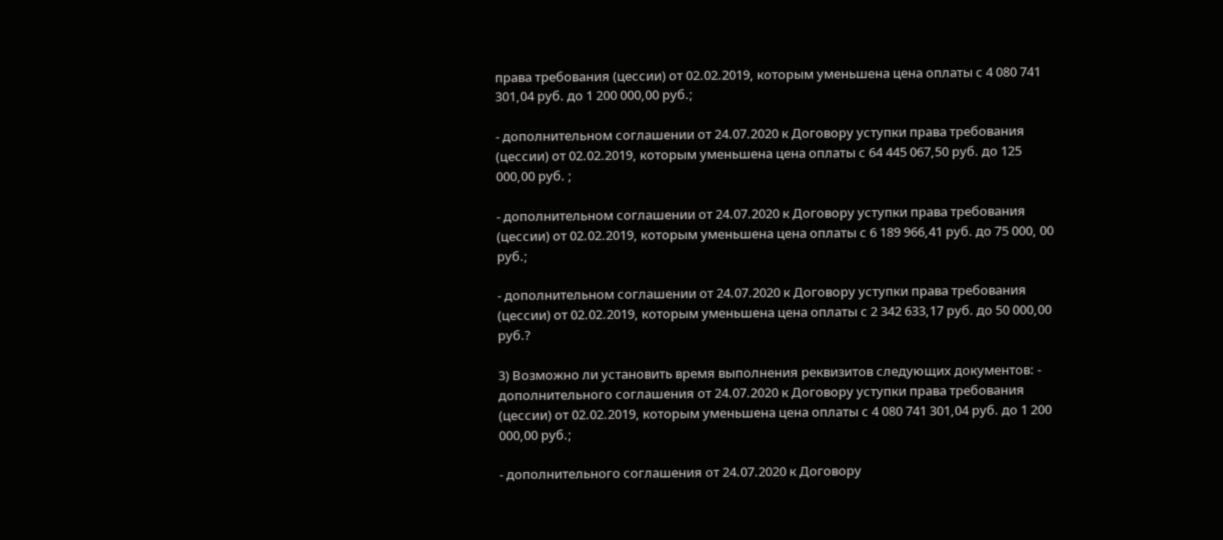права требования (цессии) от 02.02.2019, которым уменьшена цена оплаты с 4 080 741 301,04 руб. до 1 200 000,00 руб.;

- дополнительном соглашении от 24.07.2020 к Договору уступки права требования (цессии) от 02.02.2019, которым уменьшена цена оплаты с 64 445 067,50 руб. до 125 000,00 руб. ;

- дополнительном соглашении от 24.07.2020 к Договору уступки права требования (цессии) от 02.02.2019, которым уменьшена цена оплаты с 6 189 966,41 руб. до 75 000, 00 руб.;

- дополнительном соглашении от 24.07.2020 к Договору уступки права требования (цессии) от 02.02.2019, которым уменьшена цена оплаты с 2 342 633,17 руб. до 50 000,00 руб.?

3) Возможно ли установить время выполнения реквизитов следующих документов: - дополнительного соглашения от 24.07.2020 к Договору уступки права требования (цессии) от 02.02.2019, которым уменьшена цена оплаты с 4 080 741 301,04 руб. до 1 200 000,00 руб.;

- дополнительного соглашения от 24.07.2020 к Договору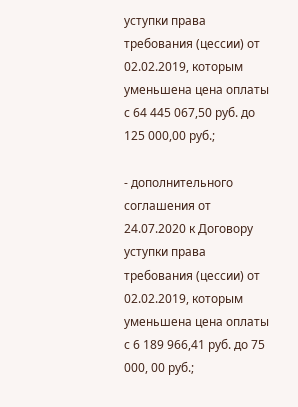уступки права требования (цессии) от 02.02.2019, которым уменьшена цена оплаты с 64 445 067,50 руб. до 125 000,00 руб.;

- дополнительного соглашения от 24.07.2020 к Договору уступки права требования (цессии) от 02.02.2019, которым уменьшена цена оплаты с 6 189 966,41 руб. до 75 000, 00 руб.;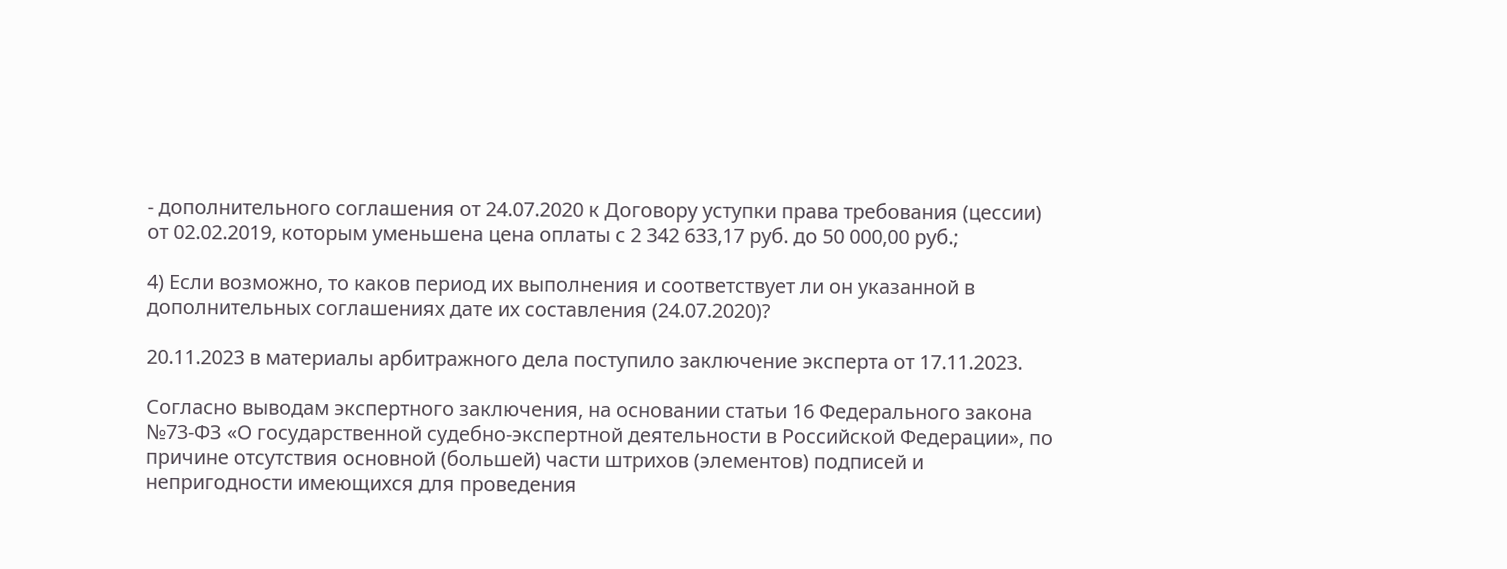- дополнительного соглашения от 24.07.2020 к Договору уступки права требования (цессии) от 02.02.2019, которым уменьшена цена оплаты с 2 342 633,17 руб. до 50 000,00 руб.;

4) Если возможно, то каков период их выполнения и соответствует ли он указанной в дополнительных соглашениях дате их составления (24.07.2020)?

20.11.2023 в материалы арбитражного дела поступило заключение эксперта от 17.11.2023.

Согласно выводам экспертного заключения, на основании статьи 16 Федерального закона №73-ФЗ «О государственной судебно-экспертной деятельности в Российской Федерации», по причине отсутствия основной (большей) части штрихов (элементов) подписей и непригодности имеющихся для проведения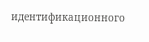идентификационного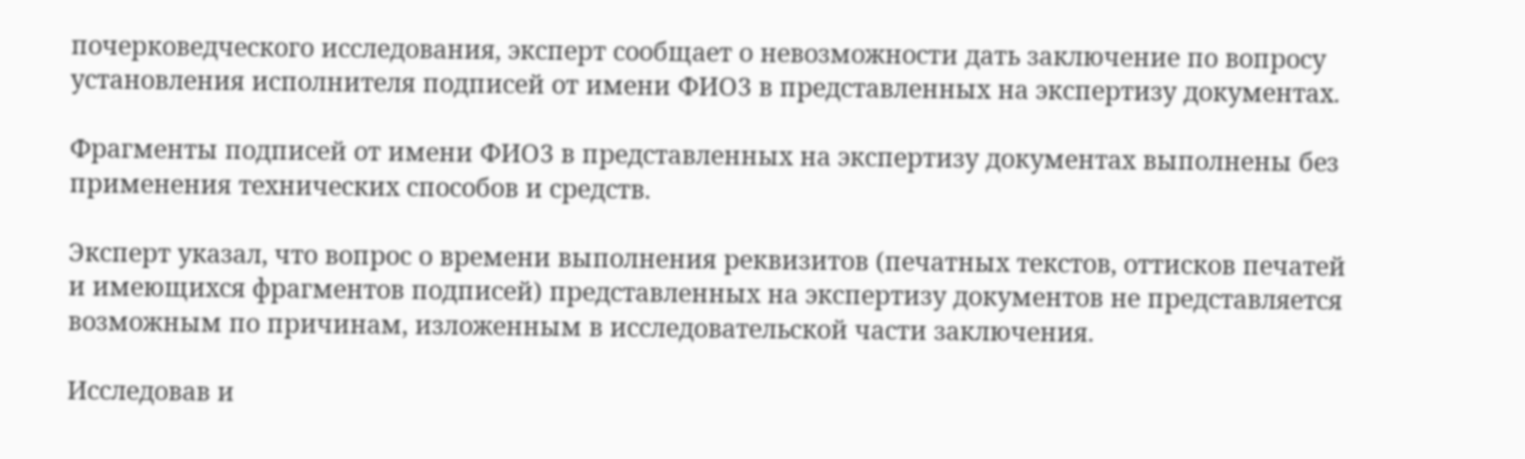почерковедческого исследования, эксперт сообщает о невозможности дать заключение по вопросу установления исполнителя подписей от имени ФИО3 в представленных на экспертизу документах.

Фрагменты подписей от имени ФИО3 в представленных на экспертизу документах выполнены без применения технических способов и средств.

Эксперт указал, что вопрос о времени выполнения реквизитов (печатных текстов, оттисков печатей и имеющихся фрагментов подписей) представленных на экспертизу документов не представляется возможным по причинам, изложенным в исследовательской части заключения.

Исследовав и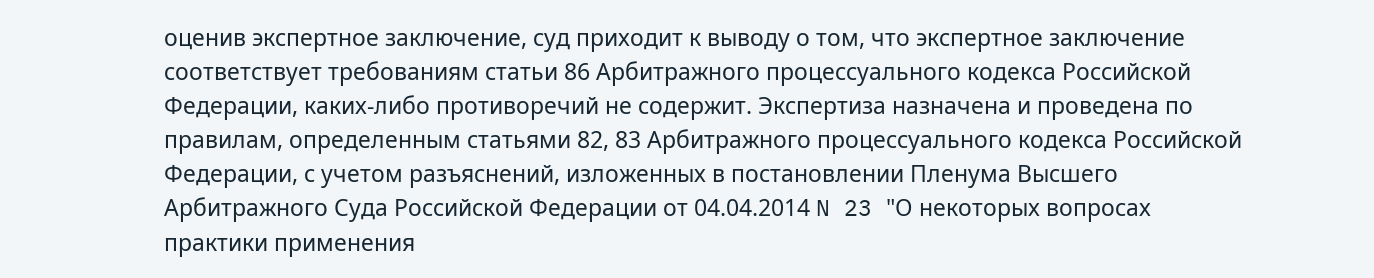оценив экспертное заключение, суд приходит к выводу о том, что экспертное заключение соответствует требованиям статьи 86 Арбитражного процессуального кодекса Российской Федерации, каких-либо противоречий не содержит. Экспертиза назначена и проведена по правилам, определенным статьями 82, 83 Арбитражного процессуального кодекса Российской Федерации, с учетом разъяснений, изложенных в постановлении Пленума Высшего Арбитражного Суда Российской Федерации от 04.04.2014 N 23 "О некоторых вопросах практики применения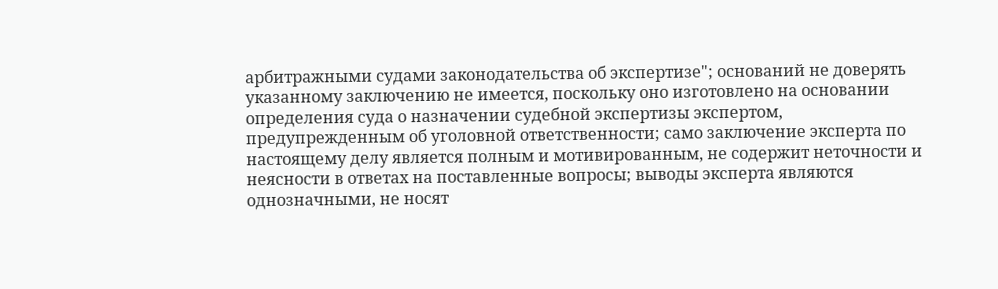арбитражными судами законодательства об экспертизе"; оснований не доверять указанному заключению не имеется, поскольку оно изготовлено на основании определения суда о назначении судебной экспертизы экспертом, предупрежденным об уголовной ответственности; само заключение эксперта по настоящему делу является полным и мотивированным, не содержит неточности и неясности в ответах на поставленные вопросы; выводы эксперта являются однозначными, не носят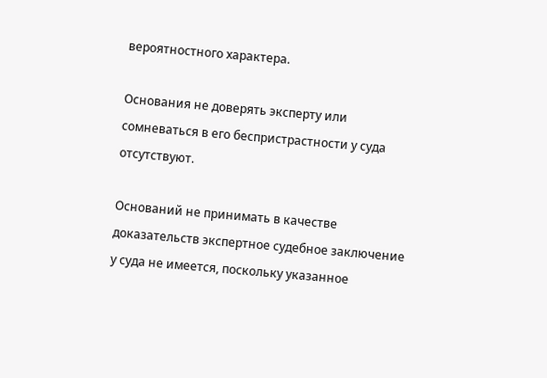вероятностного характера.

Основания не доверять эксперту или сомневаться в его беспристрастности у суда отсутствуют.

Оснований не принимать в качестве доказательств экспертное судебное заключение у суда не имеется, поскольку указанное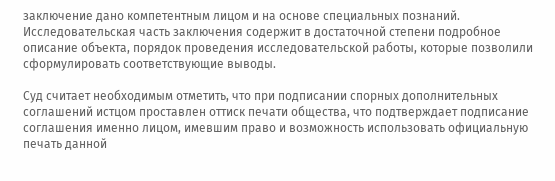заключение дано компетентным лицом и на основе специальных познаний. Исследовательская часть заключения содержит в достаточной степени подробное описание объекта, порядок проведения исследовательской работы, которые позволили сформулировать соответствующие выводы.

Суд считает необходимым отметить, что при подписании спорных дополнительных соглашений истцом проставлен оттиск печати общества, что подтверждает подписание соглашения именно лицом, имевшим право и возможность использовать официальную печать данной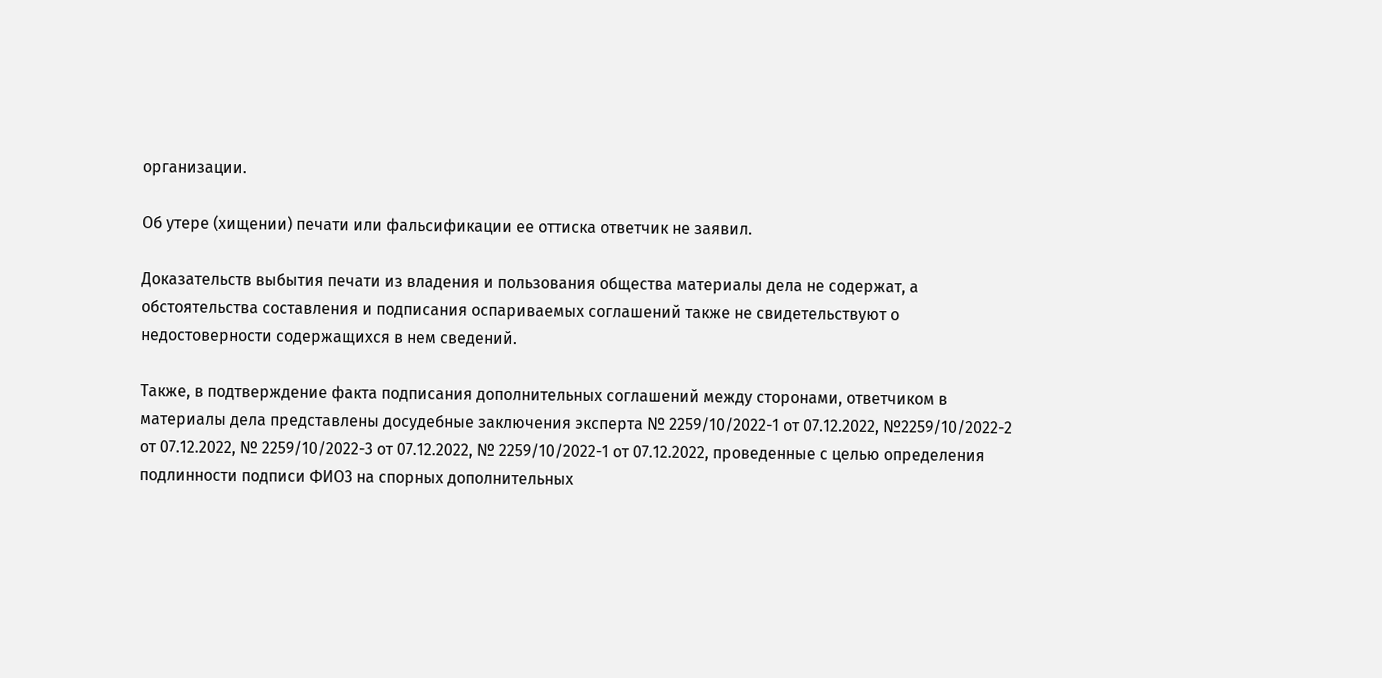организации.

Об утере (хищении) печати или фальсификации ее оттиска ответчик не заявил.

Доказательств выбытия печати из владения и пользования общества материалы дела не содержат, а обстоятельства составления и подписания оспариваемых соглашений также не свидетельствуют о недостоверности содержащихся в нем сведений.

Также, в подтверждение факта подписания дополнительных соглашений между сторонами, ответчиком в материалы дела представлены досудебные заключения эксперта № 2259/10/2022-1 от 07.12.2022, №2259/10/2022-2 от 07.12.2022, № 2259/10/2022-3 от 07.12.2022, № 2259/10/2022-1 от 07.12.2022, проведенные с целью определения подлинности подписи ФИО3 на спорных дополнительных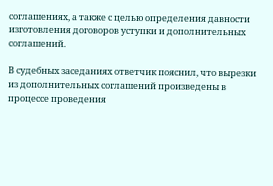соглашениях, а также с целью определения давности изготовления договоров уступки и дополнительных соглашений.

В судебных заседаниях ответчик пояснил, что вырезки из дополнительных соглашений произведены в процессе проведения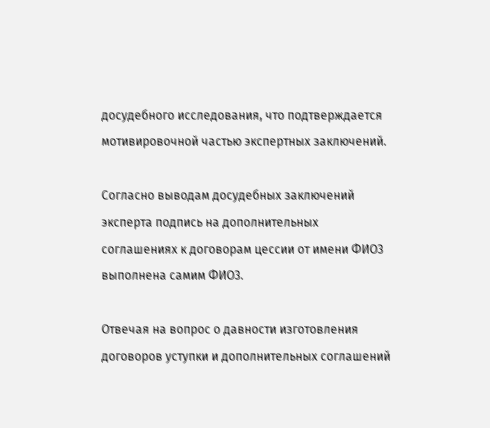досудебного исследования, что подтверждается мотивировочной частью экспертных заключений.

Согласно выводам досудебных заключений эксперта подпись на дополнительных соглашениях к договорам цессии от имени ФИО3 выполнена самим ФИО3.

Отвечая на вопрос о давности изготовления договоров уступки и дополнительных соглашений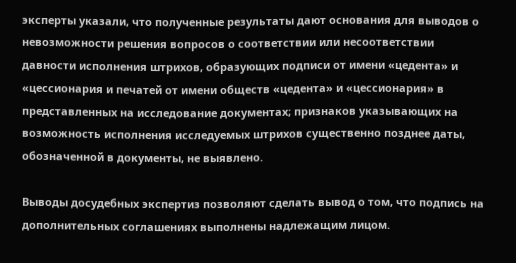эксперты указали, что полученные результаты дают основания для выводов о невозможности решения вопросов о соответствии или несоответствии давности исполнения штрихов, образующих подписи от имени «цедента» и «цессионария и печатей от имени обществ «цедента» и «цессионария» в представленных на исследование документах; признаков указывающих на возможность исполнения исследуемых штрихов существенно позднее даты, обозначенной в документы, не выявлено.

Выводы досудебных экспертиз позволяют сделать вывод о том, что подпись на дополнительных соглашениях выполнены надлежащим лицом.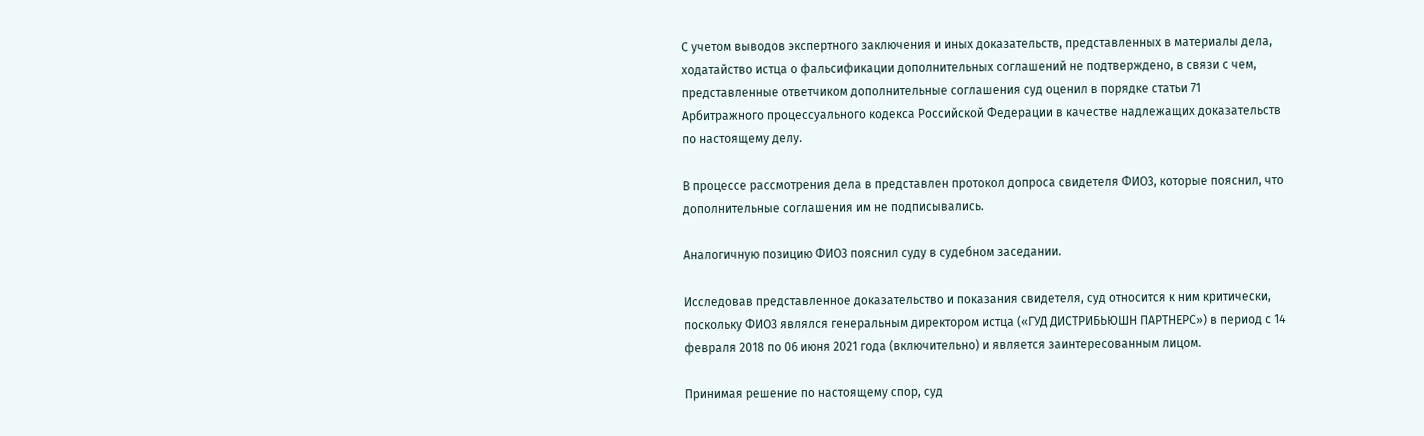С учетом выводов экспертного заключения и иных доказательств, представленных в материалы дела, ходатайство истца о фальсификации дополнительных соглашений не подтверждено, в связи с чем, представленные ответчиком дополнительные соглашения суд оценил в порядке статьи 71 Арбитражного процессуального кодекса Российской Федерации в качестве надлежащих доказательств по настоящему делу.

В процессе рассмотрения дела в представлен протокол допроса свидетеля ФИО3, которые пояснил, что дополнительные соглашения им не подписывались.

Аналогичную позицию ФИО3 пояснил суду в судебном заседании.

Исследовав представленное доказательство и показания свидетеля, суд относится к ним критически, поскольку ФИО3 являлся генеральным директором истца («ГУД ДИСТРИБЬЮШН ПАРТНЕРС») в период с 14 февраля 2018 по 06 июня 2021 года (включительно) и является заинтересованным лицом.

Принимая решение по настоящему спор, суд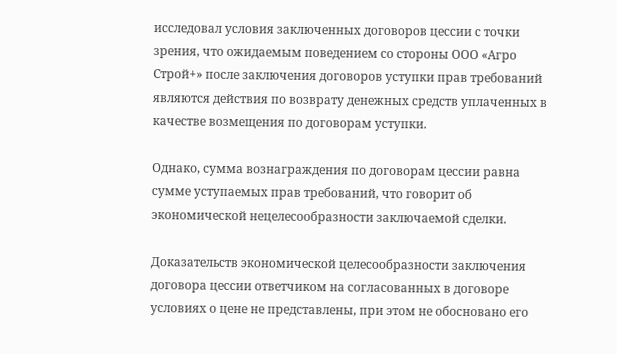исследовал условия заключенных договоров цессии с точки зрения, что ожидаемым поведением со стороны ООО «Агро Строй+» после заключения договоров уступки прав требований являются действия по возврату денежных средств уплаченных в качестве возмещения по договорам уступки.

Однако, сумма вознаграждения по договорам цессии равна сумме уступаемых прав требований, что говорит об экономической нецелесообразности заключаемой сделки.

Доказательств экономической целесообразности заключения договора цессии ответчиком на согласованных в договоре условиях о цене не представлены, при этом не обосновано его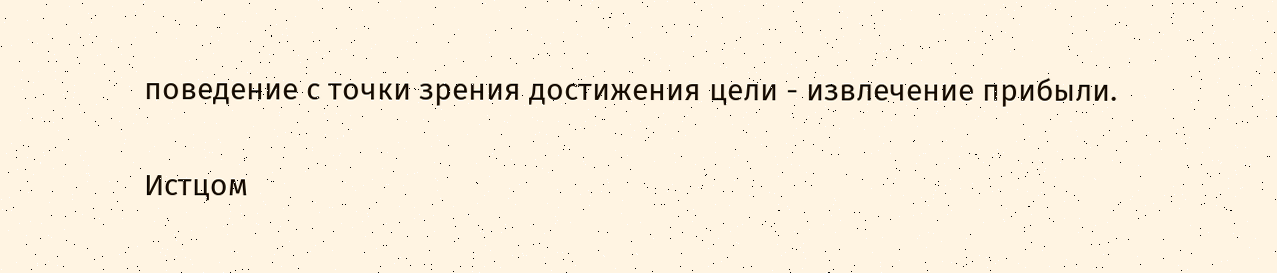поведение с точки зрения достижения цели - извлечение прибыли.

Истцом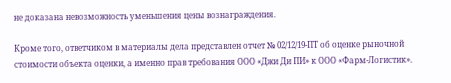не доказана невозможность уменьшения цены вознаграждения.

Кроме того, ответчиком в материалы дела представлен отчет № 02/12/19-ПТ об оценке рыночной стоимости объекта оценки, а именно прав требования ООО «Джи Ди ПИ» к ООО «Фарм-Логистик».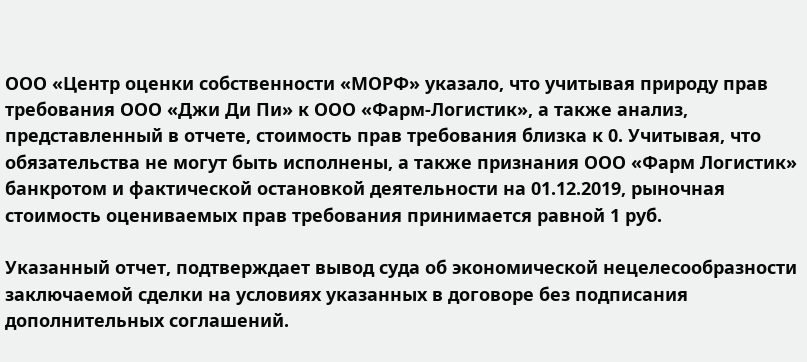ООО «Центр оценки собственности «МОРФ» указало, что учитывая природу прав требования ООО «Джи Ди Пи» к ООО «Фарм-Логистик», а также анализ, представленный в отчете, стоимость прав требования близка к 0. Учитывая, что обязательства не могут быть исполнены, а также признания ООО «Фарм Логистик» банкротом и фактической остановкой деятельности на 01.12.2019, рыночная стоимость оцениваемых прав требования принимается равной 1 руб.

Указанный отчет, подтверждает вывод суда об экономической нецелесообразности заключаемой сделки на условиях указанных в договоре без подписания дополнительных соглашений.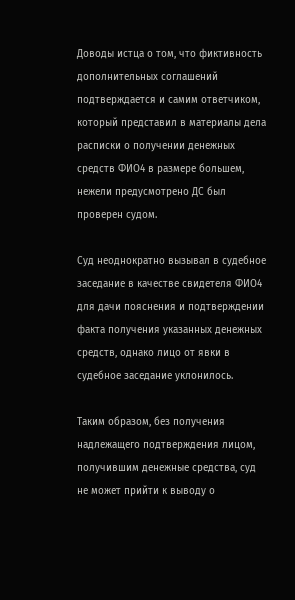Доводы истца о том, что фиктивность дополнительных соглашений подтверждается и самим ответчиком, который представил в материалы дела расписки о получении денежных средств ФИО4 в размере большем, нежели предусмотрено ДС был проверен судом.

Суд неоднократно вызывал в судебное заседание в качестве свидетеля ФИО4 для дачи пояснения и подтверждении факта получения указанных денежных средств, однако лицо от явки в судебное заседание уклонилось.

Таким образом, без получения надлежащего подтверждения лицом, получившим денежные средства, суд не может прийти к выводу о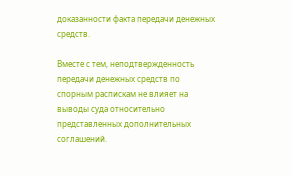доказанности факта передачи денежных средств.

Вместе с тем, неподтвержденность передачи денежных средств по спорным распискам не влияет на выводы суда относительно представленных дополнительных соглашений.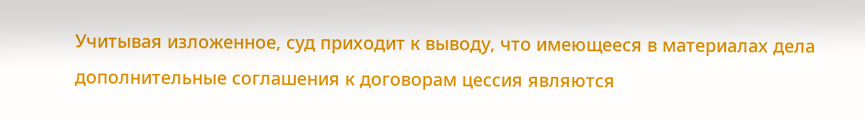Учитывая изложенное, суд приходит к выводу, что имеющееся в материалах дела дополнительные соглашения к договорам цессия являются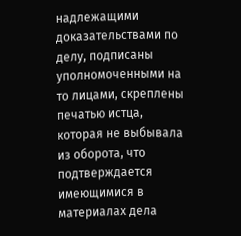надлежащими доказательствами по делу, подписаны уполномоченными на то лицами, скреплены печатью истца, которая не выбывала из оборота, что подтверждается имеющимися в материалах дела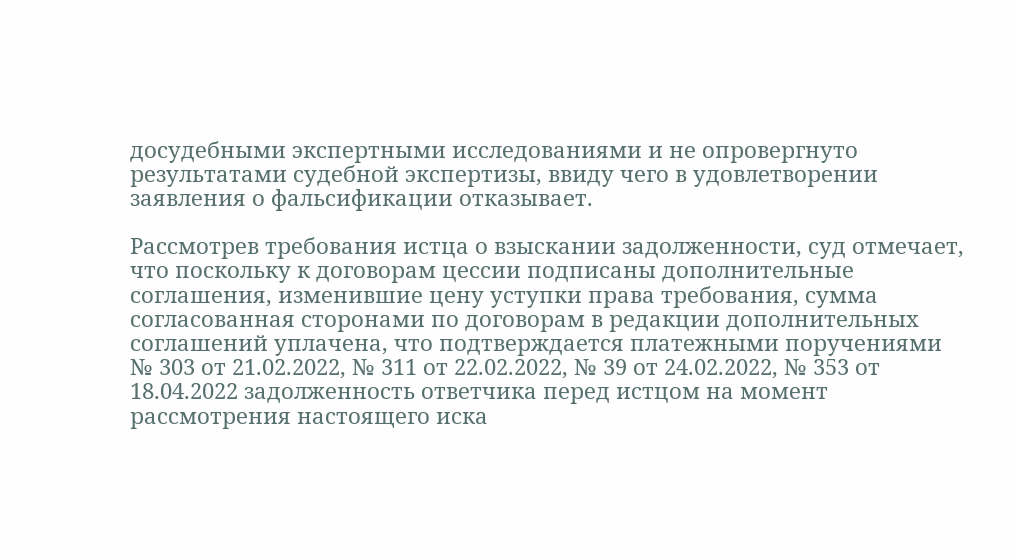досудебными экспертными исследованиями и не опровергнуто результатами судебной экспертизы, ввиду чего в удовлетворении заявления о фальсификации отказывает.

Рассмотрев требования истца о взыскании задолженности, суд отмечает, что поскольку к договорам цессии подписаны дополнительные соглашения, изменившие цену уступки права требования, сумма согласованная сторонами по договорам в редакции дополнительных соглашений уплачена, что подтверждается платежными поручениями № 303 от 21.02.2022, № 311 от 22.02.2022, № 39 от 24.02.2022, № 353 от 18.04.2022 задолженность ответчика перед истцом на момент рассмотрения настоящего иска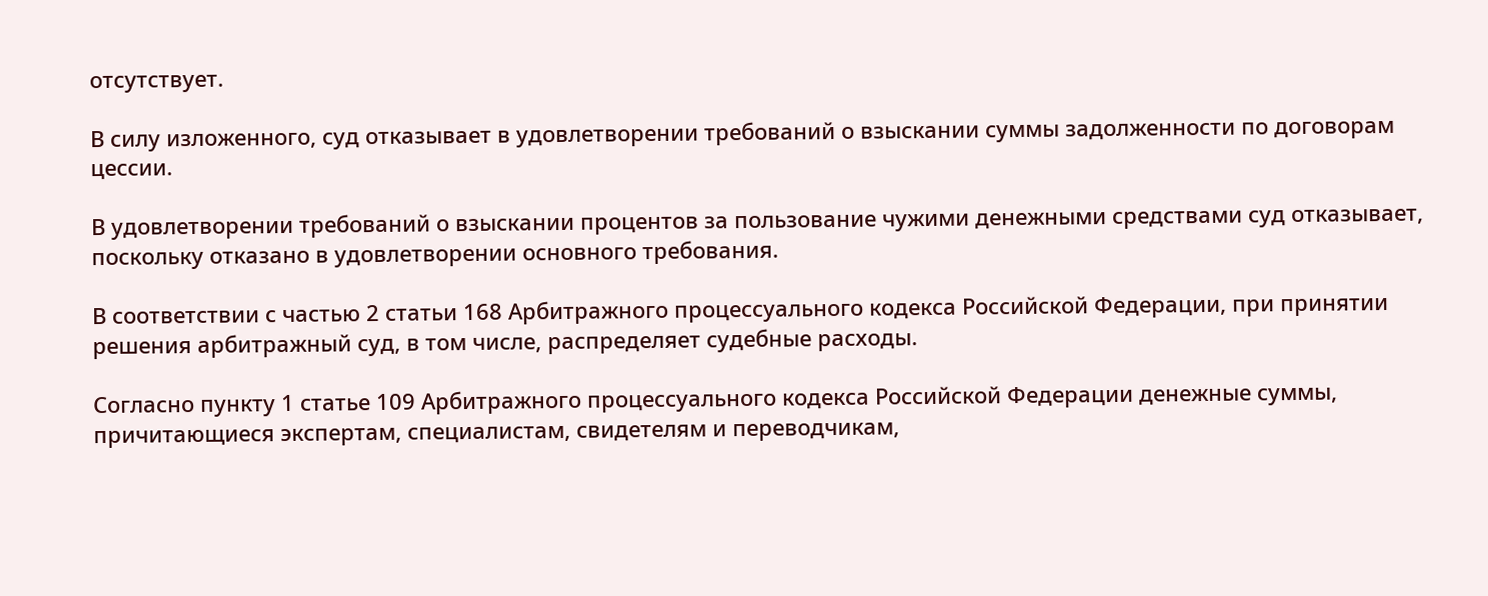отсутствует.

В силу изложенного, суд отказывает в удовлетворении требований о взыскании суммы задолженности по договорам цессии.

В удовлетворении требований о взыскании процентов за пользование чужими денежными средствами суд отказывает, поскольку отказано в удовлетворении основного требования.

В соответствии с частью 2 статьи 168 Арбитражного процессуального кодекса Российской Федерации, при принятии решения арбитражный суд, в том числе, распределяет судебные расходы.

Согласно пункту 1 статье 109 Арбитражного процессуального кодекса Российской Федерации денежные суммы, причитающиеся экспертам, специалистам, свидетелям и переводчикам,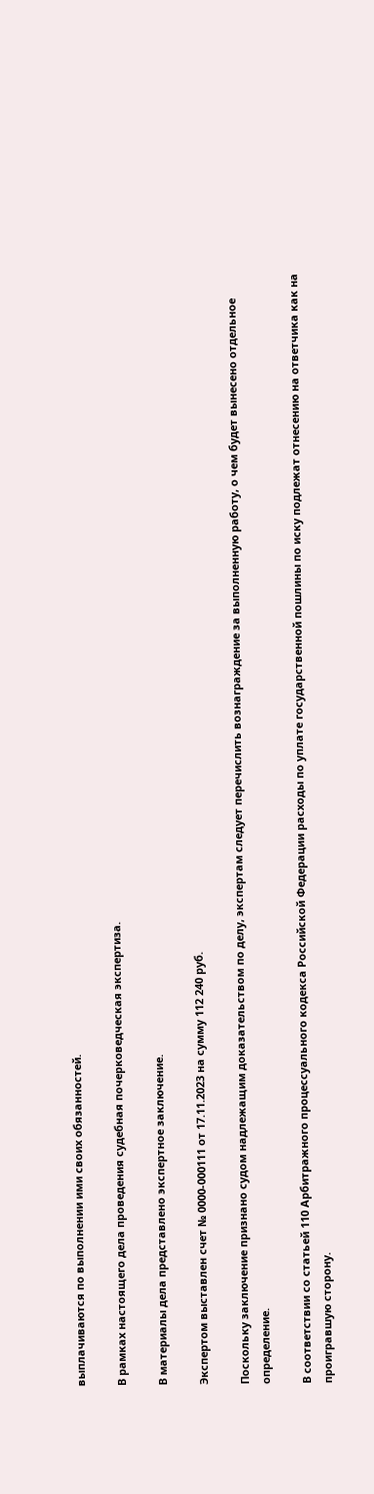выплачиваются по выполнении ими своих обязанностей.

В рамках настоящего дела проведения судебная почерковедческая экспертиза.

В материалы дела представлено экспертное заключение.

Экспертом выставлен счет № 0000-000111 от 17.11.2023 на сумму 112 240 руб.

Поскольку заключение признано судом надлежащим доказательством по делу, экспертам следует перечислить вознаграждение за выполненную работу, о чем будет вынесено отдельное определение.

В соответствии со статьей 110 Арбитражного процессуального кодекса Российской Федерации расходы по уплате государственной пошлины по иску подлежат отнесению на ответчика как на проигравшую сторону.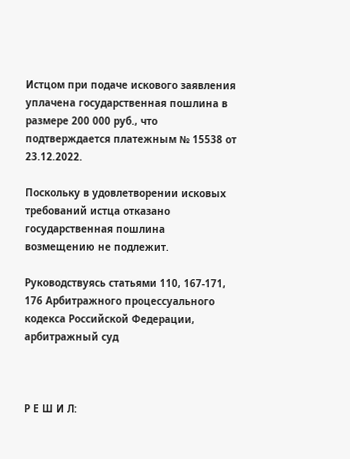Истцом при подаче искового заявления уплачена государственная пошлина в размере 200 000 руб., что подтверждается платежным № 15538 от 23.12.2022.

Поскольку в удовлетворении исковых требований истца отказано государственная пошлина возмещению не подлежит.

Руководствуясь статьями 110, 167-171, 176 Арбитражного процессуального кодекса Российской Федерации, арбитражный суд



Р Е Ш И Л: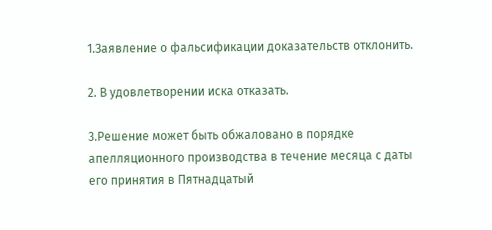1.Заявление о фальсификации доказательств отклонить.

2. В удовлетворении иска отказать.

3.Решение может быть обжаловано в порядке апелляционного производства в течение месяца с даты его принятия в Пятнадцатый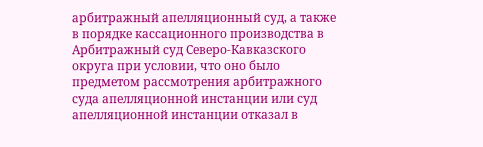арбитражный апелляционный суд, а также в порядке кассационного производства в Арбитражный суд Северо-Кавказского округа при условии, что оно было предметом рассмотрения арбитражного суда апелляционной инстанции или суд апелляционной инстанции отказал в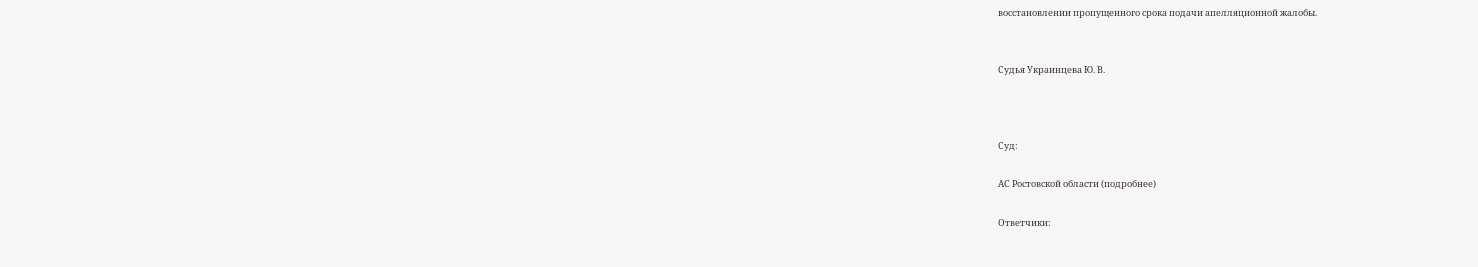восстановлении пропущенного срока подачи апелляционной жалобы.


Судья Украинцева Ю. В.



Суд:

АС Ростовской области (подробнее)

Ответчики: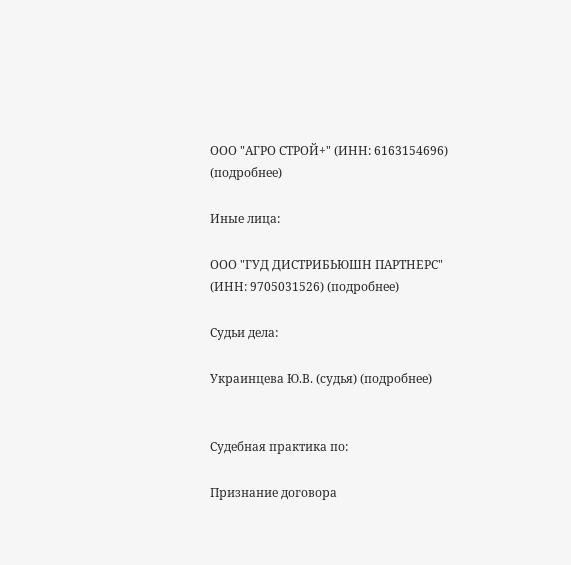ООО "АГРО СТРОЙ+" (ИНН: 6163154696) (подробнее)

Иные лица:

ООО "ГУД ДИСТРИБЬЮШН ПАРТНЕРС" (ИНН: 9705031526) (подробнее)

Судьи дела:

Украинцева Ю.В. (судья) (подробнее)


Судебная практика по:

Признание договора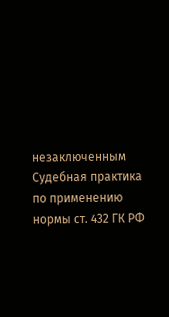незаключенным
Судебная практика по применению нормы ст. 432 ГК РФ